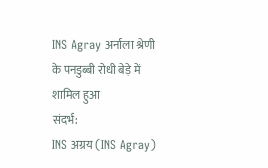INS Agray अर्नाला श्रेणी के पनडुब्बी रोधी बेड़े में शामिल हुआ
संदर्भ:
INS अग्रय (INS Agray)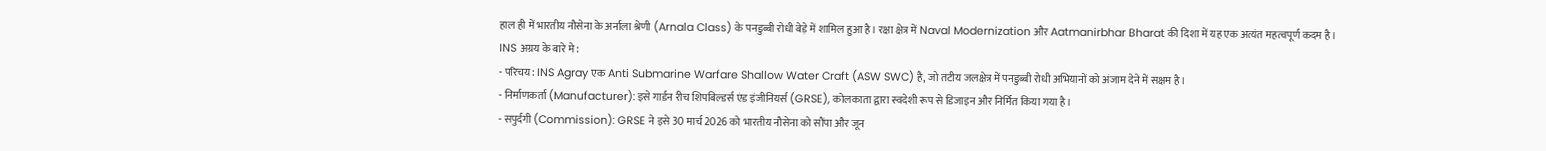हाल ही में भारतीय नौसेना के अर्नाला श्रेणी (Arnala Class) के पनडुब्बी रोधी बेड़े में शामिल हुआ है। रक्षा क्षेत्र में Naval Modernization और Aatmanirbhar Bharat की दिशा में यह एक अत्यंत महत्वपूर्ण कदम है।
INS अग्रय के बारे मे:
- परिचय: INS Agray एक Anti Submarine Warfare Shallow Water Craft (ASW SWC) है, जो तटीय जलक्षेत्र में पनडुब्बी रोधी अभियानों को अंजाम देने में सक्षम है।
- निर्माणकर्ता (Manufacturer): इसे गार्डन रीच शिपबिल्डर्स एंड इंजीनियर्स (GRSE), कोलकाता द्वारा स्वदेशी रूप से डिजाइन और निर्मित किया गया है।
- सपुर्दगी (Commission): GRSE ने इसे 30 मार्च 2026 को भारतीय नौसेना को सौंपा और जून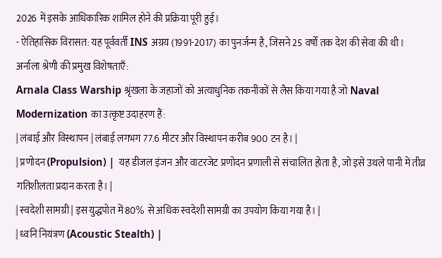2026 में इसके आधिकारिक शामिल होने की प्रक्रिया पूरी हुई।
- ऐतिहासिक विरासत: यह पूर्ववर्ती INS अग्रय (1991-2017) का पुनर्जन्म है, जिसने 25 वर्षों तक देश की सेवा की थी।
अर्नाला श्रेणी की प्रमुख विशेषताएँ:
Arnala Class Warship श्रृंखला के जहाजों को अत्याधुनिक तकनीकों से लैस किया गया है जो Naval Modernization का उत्कृष्ट उदाहरण हैं:
| लंबाई और विस्थापन | लंबाई लगभग 77.6 मीटर और विस्थापन करीब 900 टन है। |
| प्रणोदन (Propulsion) | यह डीजल इंजन और वाटरजेट प्रणोदन प्रणाली से संचालित होता है, जो इसे उथले पानी में तीव्र गतिशीलता प्रदान करता है। |
| स्वदेशी सामग्री | इस युद्धपोत में 80% से अधिक स्वदेशी सामग्री का उपयोग किया गया है। |
| ध्वनि नियंत्रण (Acoustic Stealth) |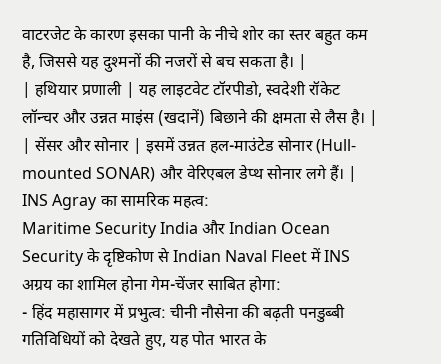वाटरजेट के कारण इसका पानी के नीचे शोर का स्तर बहुत कम है, जिससे यह दुश्मनों की नजरों से बच सकता है। |
| हथियार प्रणाली | यह लाइटवेट टॉरपीडो, स्वदेशी रॉकेट लॉन्चर और उन्नत माइंस (खदानें) बिछाने की क्षमता से लैस है। |
| सेंसर और सोनार | इसमें उन्नत हल-माउंटेड सोनार (Hull-mounted SONAR) और वेरिएबल डेप्थ सोनार लगे हैं। |
INS Agray का सामरिक महत्व:
Maritime Security India और Indian Ocean Security के दृष्टिकोण से Indian Naval Fleet में INS अग्रय का शामिल होना गेम-चेंजर साबित होगा:
- हिंद महासागर में प्रभुत्व: चीनी नौसेना की बढ़ती पनडुब्बी गतिविधियों को देखते हुए, यह पोत भारत के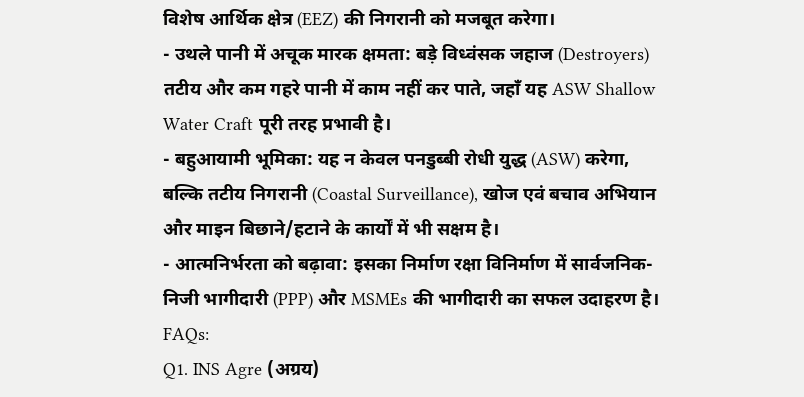विशेष आर्थिक क्षेत्र (EEZ) की निगरानी को मजबूत करेगा।
- उथले पानी में अचूक मारक क्षमता: बड़े विध्वंसक जहाज (Destroyers) तटीय और कम गहरे पानी में काम नहीं कर पाते, जहाँ यह ASW Shallow Water Craft पूरी तरह प्रभावी है।
- बहुआयामी भूमिका: यह न केवल पनडुब्बी रोधी युद्ध (ASW) करेगा, बल्कि तटीय निगरानी (Coastal Surveillance), खोज एवं बचाव अभियान और माइन बिछाने/हटाने के कार्यों में भी सक्षम है।
- आत्मनिर्भरता को बढ़ावा: इसका निर्माण रक्षा विनिर्माण में सार्वजनिक-निजी भागीदारी (PPP) और MSMEs की भागीदारी का सफल उदाहरण है।
FAQs:
Q1. INS Agre (अग्रय)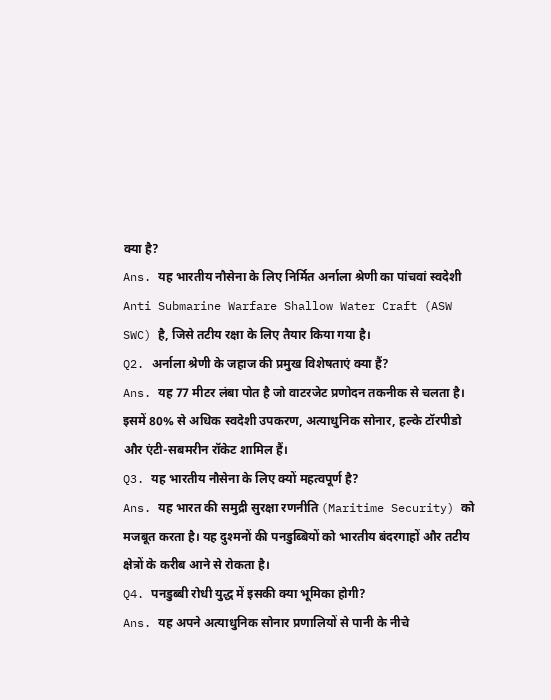क्या है?
Ans. यह भारतीय नौसेना के लिए निर्मित अर्नाला श्रेणी का पांचवां स्वदेशी Anti Submarine Warfare Shallow Water Craft (ASW SWC) है, जिसे तटीय रक्षा के लिए तैयार किया गया है।
Q2. अर्नाला श्रेणी के जहाज की प्रमुख विशेषताएं क्या हैं?
Ans. यह 77 मीटर लंबा पोत है जो वाटरजेट प्रणोदन तकनीक से चलता है। इसमें 80% से अधिक स्वदेशी उपकरण, अत्याधुनिक सोनार, हल्के टॉरपीडो और एंटी-सबमरीन रॉकेट शामिल हैं।
Q3. यह भारतीय नौसेना के लिए क्यों महत्वपूर्ण है?
Ans. यह भारत की समुद्री सुरक्षा रणनीति (Maritime Security) को मजबूत करता है। यह दुश्मनों की पनडुब्बियों को भारतीय बंदरगाहों और तटीय क्षेत्रों के करीब आने से रोकता है।
Q4. पनडुब्बी रोधी युद्ध में इसकी क्या भूमिका होगी?
Ans. यह अपने अत्याधुनिक सोनार प्रणालियों से पानी के नीचे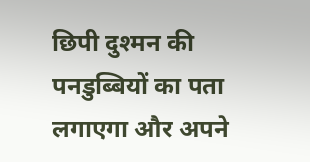छिपी दुश्मन की पनडुब्बियों का पता लगाएगा और अपने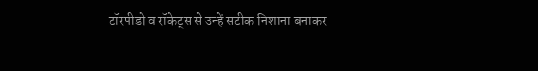टॉरपीडो व रॉकेट्स से उन्हें सटीक निशाना बनाकर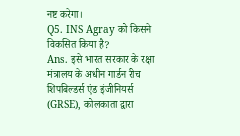नष्ट करेगा।
Q5. INS Agray को किसने विकसित किया है?
Ans. इसे भारत सरकार के रक्षा मंत्रालय के अधीन गार्डन रीच शिपबिल्डर्स एंड इंजीनियर्स (GRSE), कोलकाता द्वारा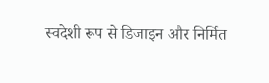स्वदेशी रूप से डिजाइन और निर्मित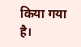किया गया है।